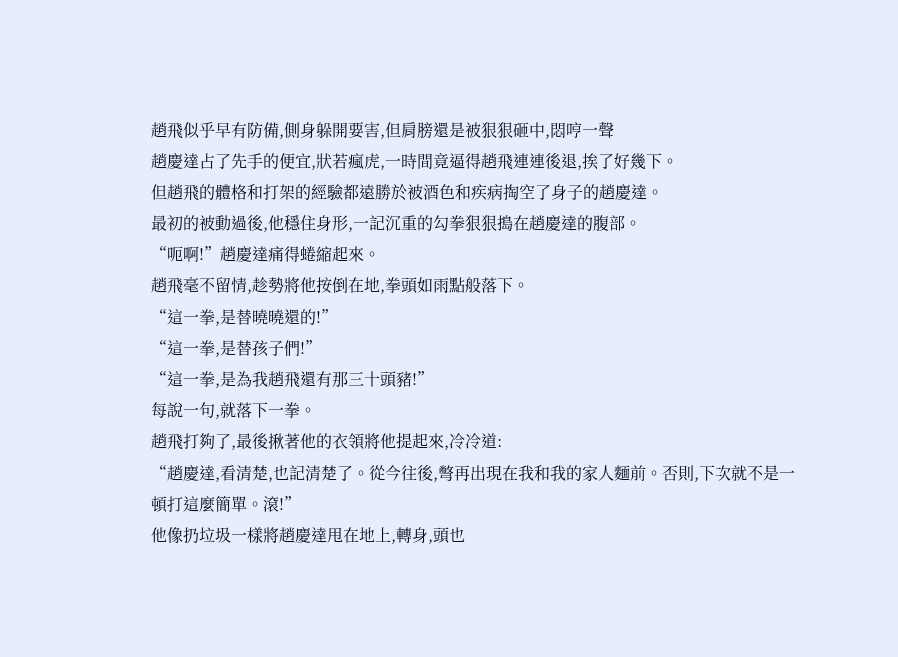趙飛似乎早有防備,側身躲開要害,但肩膀還是被狠狠砸中,悶哼一聲
趙慶達占了先手的便宜,狀若瘋虎,一時間竟逼得趙飛連連後退,挨了好幾下。
但趙飛的體格和打架的經驗都遠勝於被酒色和疾病掏空了身子的趙慶達。
最初的被動過後,他穩住身形,一記沉重的勾拳狠狠搗在趙慶達的腹部。
“呃啊!”趙慶達痛得蜷縮起來。
趙飛毫不留情,趁勢將他按倒在地,拳頭如雨點般落下。
“這一拳,是替曉曉還的!”
“這一拳,是替孩子們!”
“這一拳,是為我趙飛還有那三十頭豬!”
每說一句,就落下一拳。
趙飛打夠了,最後揪著他的衣領將他提起來,冷冷道:
“趙慶達,看清楚,也記清楚了。從今往後,彆再出現在我和我的家人麵前。否則,下次就不是一頓打這麼簡單。滾!”
他像扔垃圾一樣將趙慶達甩在地上,轉身,頭也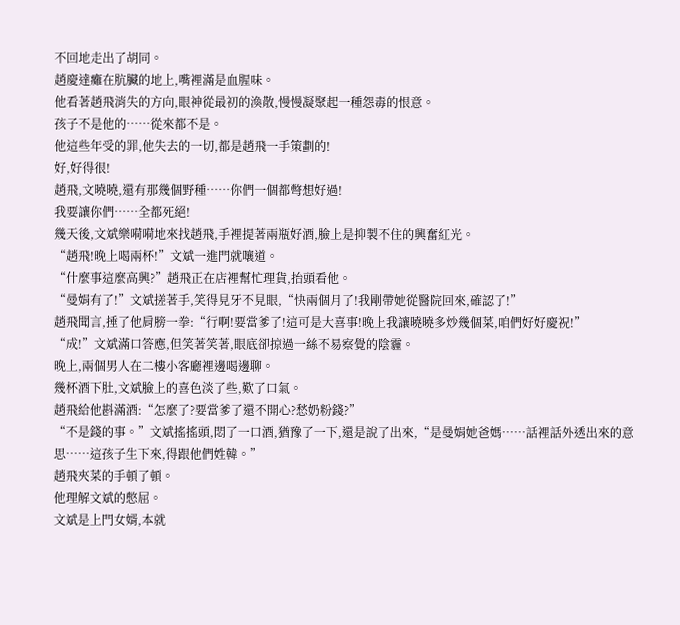不回地走出了胡同。
趙慶達癱在肮臟的地上,嘴裡滿是血腥味。
他看著趙飛消失的方向,眼神從最初的渙散,慢慢凝聚起一種怨毒的恨意。
孩子不是他的……從來都不是。
他這些年受的罪,他失去的一切,都是趙飛一手策劃的!
好,好得很!
趙飛,文曉曉,還有那幾個野種……你們一個都彆想好過!
我要讓你們……全都死絕!
幾天後,文斌樂嗬嗬地來找趙飛,手裡提著兩瓶好酒,臉上是抑製不住的興奮紅光。
“趙飛!晚上喝兩杯!”文斌一進門就嚷道。
“什麼事這麼高興?”趙飛正在店裡幫忙理貨,抬頭看他。
“曼娟有了!”文斌搓著手,笑得見牙不見眼,“快兩個月了!我剛帶她從醫院回來,確認了!”
趙飛聞言,捶了他肩膀一拳:“行啊!要當爹了!這可是大喜事!晚上我讓曉曉多炒幾個菜,咱們好好慶祝!”
“成!”文斌滿口答應,但笑著笑著,眼底卻掠過一絲不易察覺的陰霾。
晚上,兩個男人在二樓小客廳裡邊喝邊聊。
幾杯酒下肚,文斌臉上的喜色淡了些,歎了口氣。
趙飛給他斟滿酒:“怎麼了?要當爹了還不開心?愁奶粉錢?”
“不是錢的事。”文斌搖搖頭,悶了一口酒,猶豫了一下,還是說了出來,“是曼娟她爸媽……話裡話外透出來的意思……這孩子生下來,得跟他們姓韓。”
趙飛夾菜的手頓了頓。
他理解文斌的憋屈。
文斌是上門女婿,本就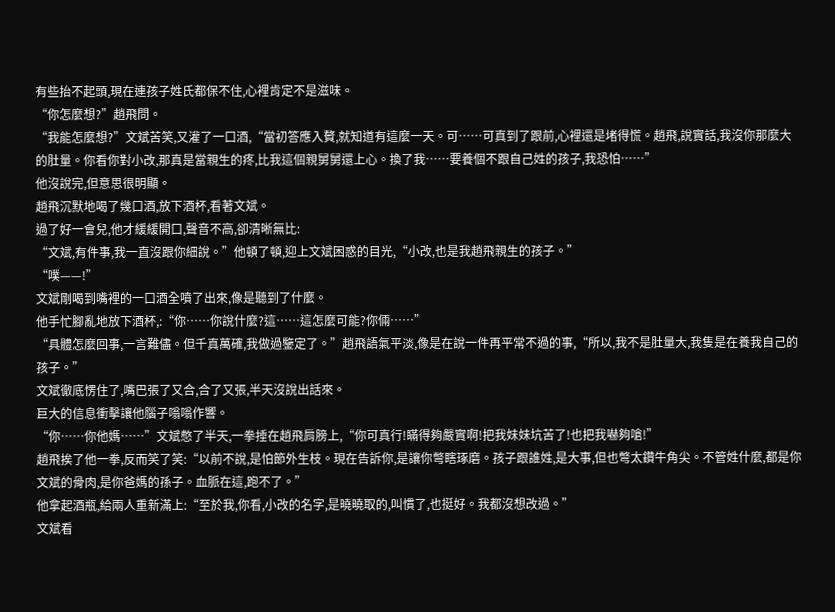有些抬不起頭,現在連孩子姓氏都保不住,心裡肯定不是滋味。
“你怎麼想?”趙飛問。
“我能怎麼想?”文斌苦笑,又灌了一口酒,“當初答應入贅,就知道有這麼一天。可……可真到了跟前,心裡還是堵得慌。趙飛,說實話,我沒你那麼大的肚量。你看你對小改,那真是當親生的疼,比我這個親舅舅還上心。換了我……要養個不跟自己姓的孩子,我恐怕……”
他沒說完,但意思很明顯。
趙飛沉默地喝了幾口酒,放下酒杯,看著文斌。
過了好一會兒,他才緩緩開口,聲音不高,卻清晰無比:
“文斌,有件事,我一直沒跟你細說。”他頓了頓,迎上文斌困惑的目光,“小改,也是我趙飛親生的孩子。”
“噗——!”
文斌剛喝到嘴裡的一口酒全噴了出來,像是聽到了什麼。
他手忙腳亂地放下酒杯,:“你……你說什麼?這……這怎麼可能?你倆……”
“具體怎麼回事,一言難儘。但千真萬確,我做過鑒定了。”趙飛語氣平淡,像是在說一件再平常不過的事,“所以,我不是肚量大,我隻是在養我自己的孩子。”
文斌徹底愣住了,嘴巴張了又合,合了又張,半天沒說出話來。
巨大的信息衝擊讓他腦子嗡嗡作響。
“你……你他媽……”文斌憋了半天,一拳捶在趙飛肩膀上,“你可真行!瞞得夠嚴實啊!把我妹妹坑苦了!也把我嚇夠嗆!”
趙飛挨了他一拳,反而笑了笑:“以前不說,是怕節外生枝。現在告訴你,是讓你彆瞎琢磨。孩子跟誰姓,是大事,但也彆太鑽牛角尖。不管姓什麼,都是你文斌的骨肉,是你爸媽的孫子。血脈在這,跑不了。”
他拿起酒瓶,給兩人重新滿上:“至於我,你看,小改的名字,是曉曉取的,叫慣了,也挺好。我都沒想改過。”
文斌看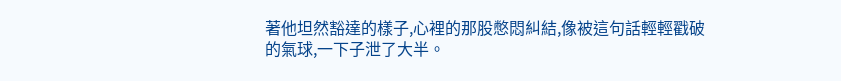著他坦然豁達的樣子,心裡的那股憋悶糾結,像被這句話輕輕戳破的氣球,一下子泄了大半。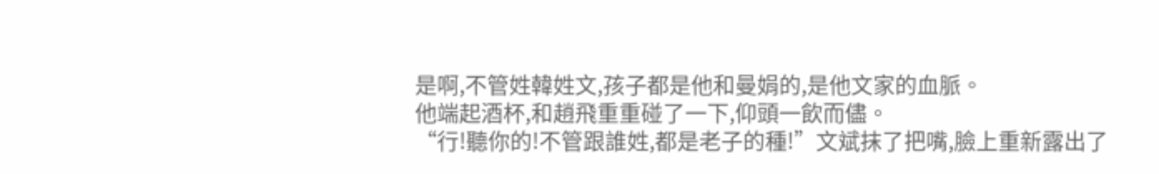是啊,不管姓韓姓文,孩子都是他和曼娟的,是他文家的血脈。
他端起酒杯,和趙飛重重碰了一下,仰頭一飲而儘。
“行!聽你的!不管跟誰姓,都是老子的種!”文斌抹了把嘴,臉上重新露出了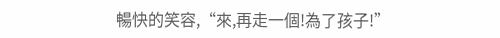暢快的笑容,“來,再走一個!為了孩子!”